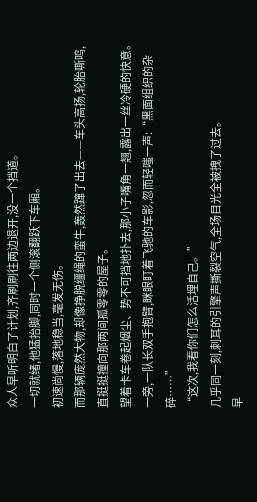众人早听明白了计划,齐刷刷往两边退开,没一个挡道。
一切就绪,他猛抬脚,同时一个侧滚翻跃下车厢。
初速尚慢,落地稳当,毫发无伤。
而那辆庞然大物,却像挣脱缰绳的蛮牛,轰然蹿了出去——车头高扬,轮胎嘶鸣,直挺挺撞向那两间孤零零的屋子。
望着卡车卷起烟尘、势不可挡地扑去,那小子嘴角一翘,露出一丝冷硬的快意。
一旁,一队长双手抱臂,眯眼盯着飞驰的车影,忽而轻嗤一声:“黑面组织的杂碎……”
“这次,我看你们怎么活埋自己。”
几乎同一刻,刺耳的引擎声撕裂空气,全场目光全被拽了过去。
早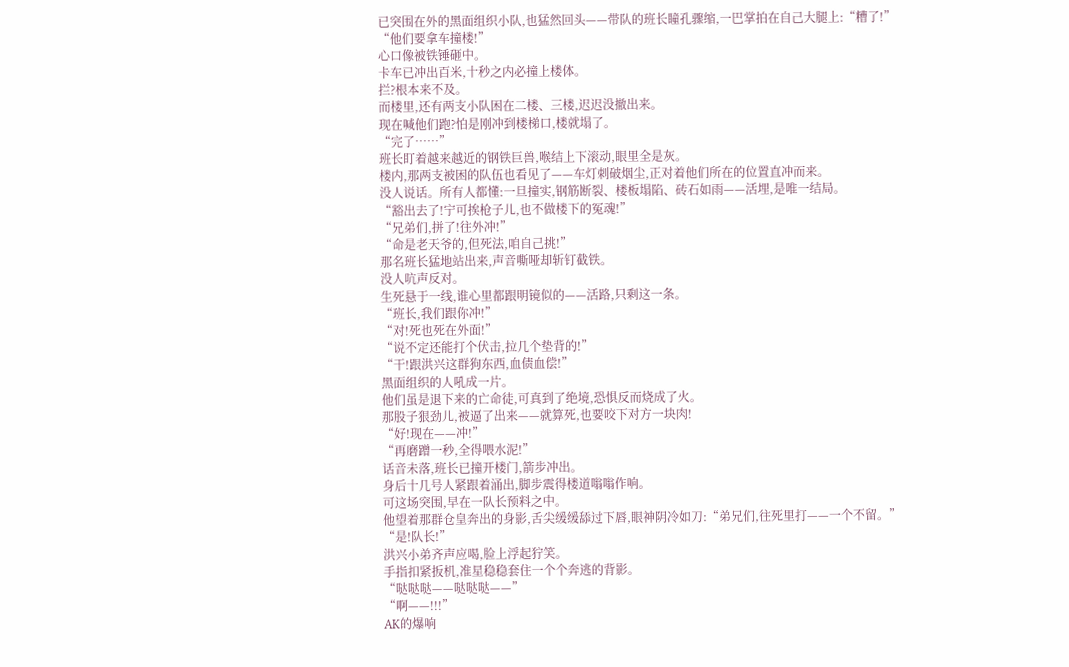已突围在外的黑面组织小队,也猛然回头——带队的班长瞳孔骤缩,一巴掌拍在自己大腿上:“糟了!”
“他们要拿车撞楼!”
心口像被铁锤砸中。
卡车已冲出百米,十秒之内必撞上楼体。
拦?根本来不及。
而楼里,还有两支小队困在二楼、三楼,迟迟没撤出来。
现在喊他们跑?怕是刚冲到楼梯口,楼就塌了。
“完了……”
班长盯着越来越近的钢铁巨兽,喉结上下滚动,眼里全是灰。
楼内,那两支被困的队伍也看见了——车灯刺破烟尘,正对着他们所在的位置直冲而来。
没人说话。所有人都懂:一旦撞实,钢筋断裂、楼板塌陷、砖石如雨——活埋,是唯一结局。
“豁出去了!宁可挨枪子儿,也不做楼下的冤魂!”
“兄弟们,拼了!往外冲!”
“命是老天爷的,但死法,咱自己挑!”
那名班长猛地站出来,声音嘶哑却斩钉截铁。
没人吭声反对。
生死悬于一线,谁心里都跟明镜似的——活路,只剩这一条。
“班长,我们跟你冲!”
“对!死也死在外面!”
“说不定还能打个伏击,拉几个垫背的!”
“干!跟洪兴这群狗东西,血债血偿!”
黑面组织的人吼成一片。
他们虽是退下来的亡命徒,可真到了绝境,恐惧反而烧成了火。
那股子狠劲儿,被逼了出来——就算死,也要咬下对方一块肉!
“好!现在——冲!”
“再磨蹭一秒,全得喂水泥!”
话音未落,班长已撞开楼门,箭步冲出。
身后十几号人紧跟着涌出,脚步震得楼道嗡嗡作响。
可这场突围,早在一队长预料之中。
他望着那群仓皇奔出的身影,舌尖缓缓舔过下唇,眼神阴冷如刀:“弟兄们,往死里打——一个不留。”
“是!队长!”
洪兴小弟齐声应喝,脸上浮起狞笑。
手指扣紧扳机,准星稳稳套住一个个奔逃的背影。
“哒哒哒——哒哒哒——”
“啊——!!!”
AK的爆响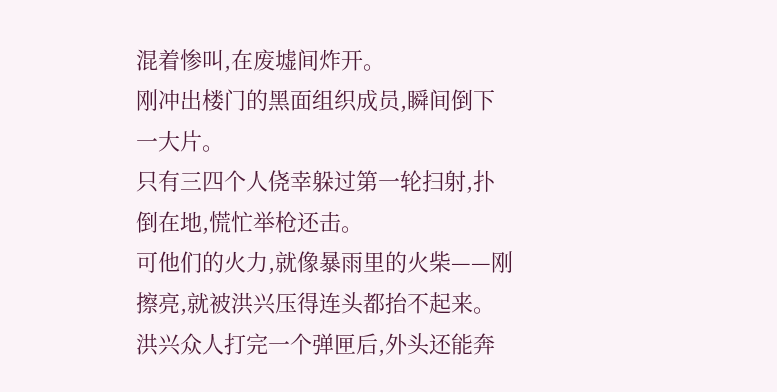混着惨叫,在废墟间炸开。
刚冲出楼门的黑面组织成员,瞬间倒下一大片。
只有三四个人侥幸躲过第一轮扫射,扑倒在地,慌忙举枪还击。
可他们的火力,就像暴雨里的火柴——刚擦亮,就被洪兴压得连头都抬不起来。
洪兴众人打完一个弹匣后,外头还能奔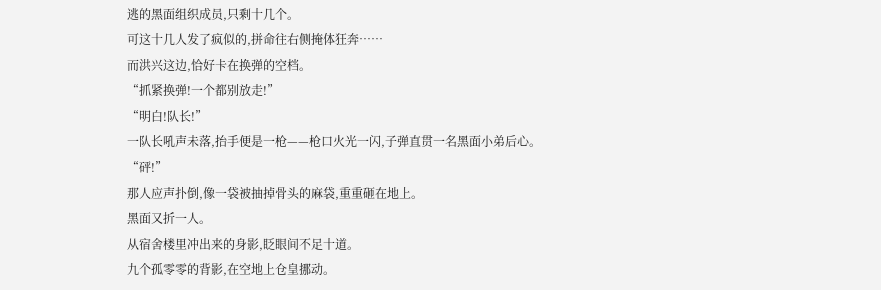逃的黑面组织成员,只剩十几个。
可这十几人发了疯似的,拼命往右侧掩体狂奔……
而洪兴这边,恰好卡在换弹的空档。
“抓紧换弹!一个都别放走!”
“明白!队长!”
一队长吼声未落,抬手便是一枪——枪口火光一闪,子弹直贯一名黑面小弟后心。
“砰!”
那人应声扑倒,像一袋被抽掉骨头的麻袋,重重砸在地上。
黑面又折一人。
从宿舍楼里冲出来的身影,眨眼间不足十道。
九个孤零零的背影,在空地上仓皇挪动。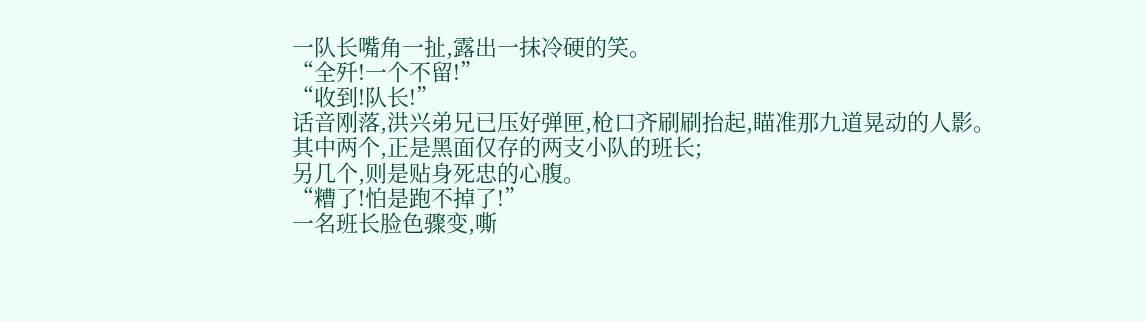一队长嘴角一扯,露出一抹冷硬的笑。
“全歼!一个不留!”
“收到!队长!”
话音刚落,洪兴弟兄已压好弹匣,枪口齐刷刷抬起,瞄准那九道晃动的人影。
其中两个,正是黑面仅存的两支小队的班长;
另几个,则是贴身死忠的心腹。
“糟了!怕是跑不掉了!”
一名班长脸色骤变,嘶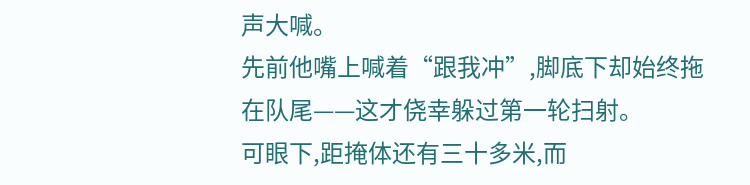声大喊。
先前他嘴上喊着“跟我冲”,脚底下却始终拖在队尾——这才侥幸躲过第一轮扫射。
可眼下,距掩体还有三十多米,而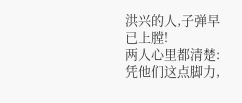洪兴的人,子弹早已上膛!
两人心里都清楚:凭他们这点脚力,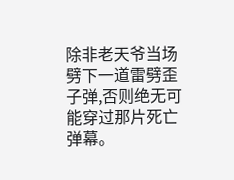除非老天爷当场劈下一道雷劈歪子弹,否则绝无可能穿过那片死亡弹幕。